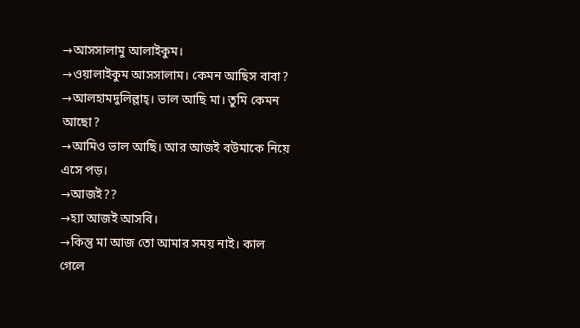→আসসালামু আলাইকুম।
→ওয়ালাইকুম আসসালাম। কেমন আছিস বাবা?
→আলহামদুলিল্লাহ্। ভাল আছি মা। তুমি কেমন
আছো?
→আমিও ভাল আছি। আর আজই বউমাকে নিয়ে
এসে পড়।
→আজই??
→হ্যা আজই আসবি।
→কিন্তু মা আজ তো আমার সময় নাই। কাল
গেলে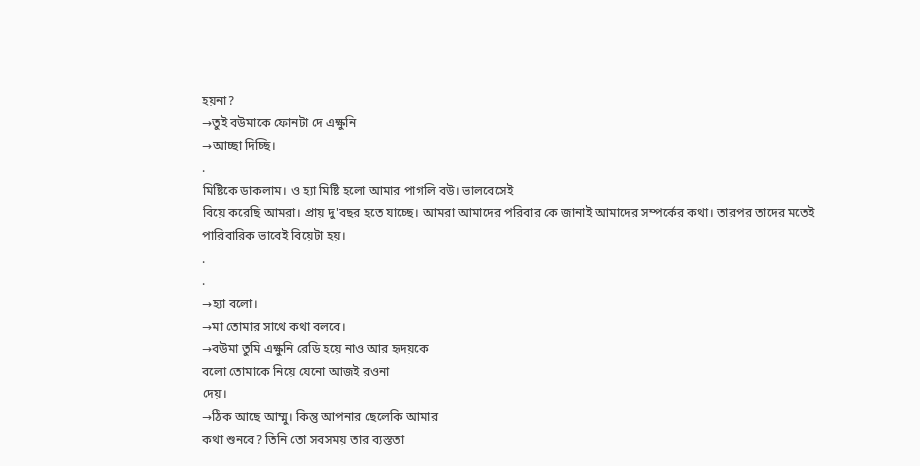হয়না?
→তুই বউমাকে ফোনটা দে এক্ষুনি
→আচ্ছা দিচ্ছি।
.
মিষ্টিকে ডাকলাম। ও হ্যা মিষ্টি হলো আমার পাগলি বউ। ভালবেসেই
বিয়ে করেছি আমরা। প্রায় দু'বছর হতে যাচ্ছে। আমরা আমাদের পরিবার কে জানাই আমাদের সম্পর্কের কথা। তারপর তাদের মতেই পারিবারিক ভাবেই বিয়েটা হয়।
.
.
→হ্যা বলো।
→মা তোমার সাথে কথা বলবে।
→বউমা তুমি এক্ষুনি রেডি হয়ে নাও আর হৃদয়কে
বলো তোমাকে নিয়ে যেনো আজই রওনা
দেয়।
→ঠিক আছে আম্মু। কিন্তু আপনার ছেলেকি আমার
কথা শুনবে? তিনি তো সবসময় তার ব্যস্ততা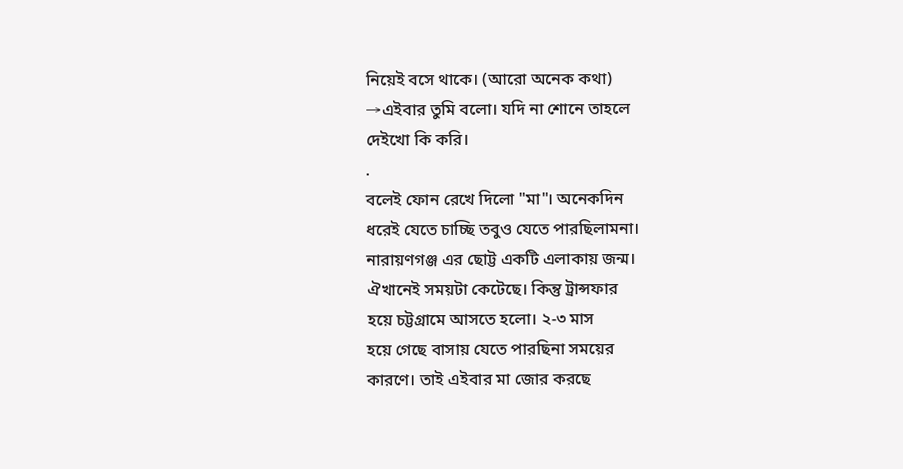নিয়েই বসে থাকে। (আরো অনেক কথা)
→এইবার তুমি বলো। যদি না শোনে তাহলে
দেইখো কি করি।
.
বলেই ফোন রেখে দিলো "মা"। অনেকদিন
ধরেই যেতে চাচ্ছি তবুও যেতে পারছিলামনা।
নারায়ণগঞ্জ এর ছোট্ট একটি এলাকায় জন্ম।
ঐখানেই সময়টা কেটেছে। কিন্তু ট্রান্সফার
হয়ে চট্টগ্রামে আসতে হলো। ২-৩ মাস
হয়ে গেছে বাসায় যেতে পারছিনা সময়ের
কারণে। তাই এইবার মা জোর করছে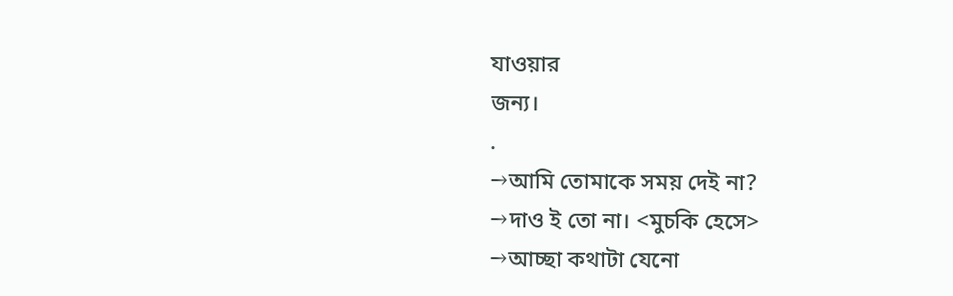যাওয়ার
জন্য।
.
→আমি তোমাকে সময় দেই না?
→দাও ই তো না। <মুচকি হেসে>
→আচ্ছা কথাটা যেনো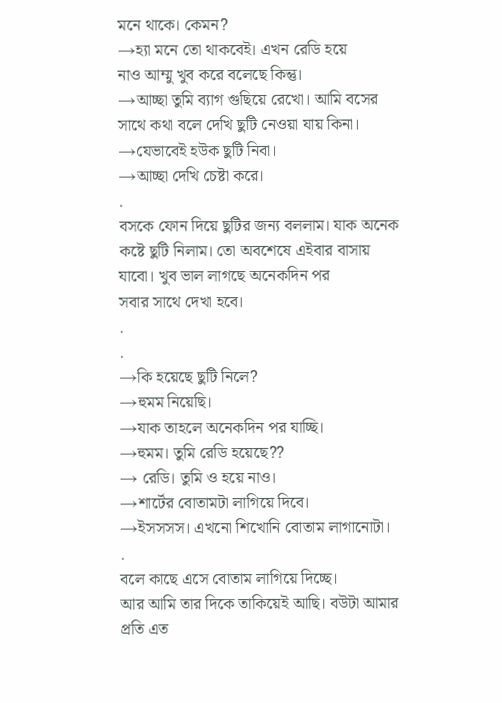মনে থাকে। কেমন?
→হ্যা মনে তো থাকবেই। এখন রেডি হয়ে
নাও আম্মু খুব করে বলেছে কিন্তু।
→আচ্ছা তুমি ব্যাগ গুছিয়ে রেখো। আমি বসের
সাথে কথা বলে দেখি ছুটি নেওয়া যায় কিনা।
→যেভাবেই হউক ছুটি নিবা।
→আচ্ছা দেখি চেষ্টা করে।
.
বসকে ফোন দিয়ে ছুটির জন্য বললাম। যাক অনেক কষ্টে ছুটি নিলাম। তো অবশেষে এইবার বাসায় যাবো। খুব ভাল লাগছে অনেকদিন পর
সবার সাথে দেখা হবে।
.
.
→কি হয়েছে ছুটি নিলে?
→হুমম নিয়েছি।
→যাক তাহলে অনেকদিন পর যাচ্ছি।
→হুমম। তুমি রেডি হয়েছে??
→ রেডি। তুমি ও হয়ে নাও।
→শার্টের বোতামটা লাগিয়ে দিবে।
→ইসসসস। এখনো শিখোনি বোতাম লাগানোটা।
.
বলে কাছে এসে বোতাম লাগিয়ে দিচ্ছে।
আর আমি তার দিকে তাকিয়েই আছি। বউটা আমার
প্রতি এত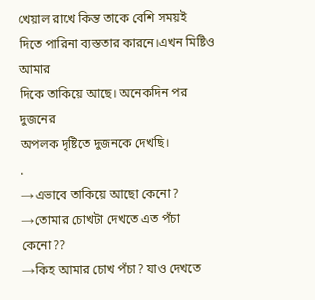খেয়াল রাখে কিন্ত তাকে বেশি সময়ই
দিতে পারিনা ব্যস্ততার কারনে।এখন মিষ্টিও আমার
দিকে তাকিয়ে আছে। অনেকদিন পর দুজনের
অপলক দৃষ্টিতে দুজনকে দেখছি।
.
→এভাবে তাকিয়ে আছো কেনো?
→তোমার চোখটা দেখতে এত পঁচা
কেনো??
→কিহ আমার চোখ পঁচা? যাও দেখতে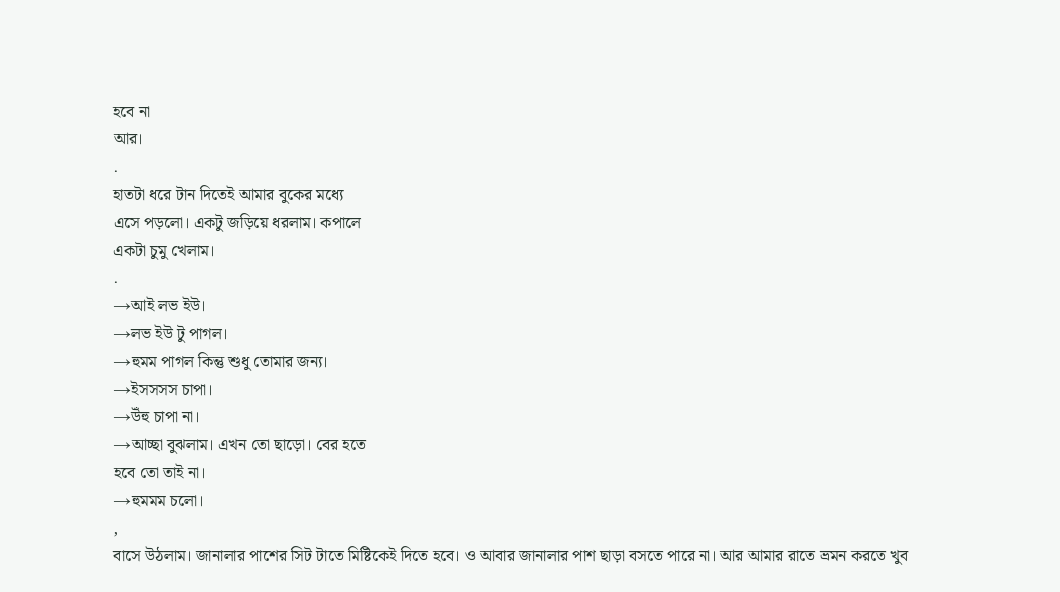হবে না
আর।
.
হাতটা ধরে টান দিতেই আমার বুকের মধ্যে
এসে পড়লো। একটু জড়িয়ে ধরলাম। কপালে
একটা চুমু খেলাম।
.
→আই লভ ইউ।
→লভ ইউ টু পাগল।
→হুমম পাগল কিন্তু শুধু তোমার জন্য।
→ইসসসস চাপা।
→উঁহু চাপা না।
→আচ্ছা বুঝলাম। এখন তো ছাড়ো। বের হতে
হবে তো তাই না।
→হুমমম চলো।
,
বাসে উঠলাম। জানালার পাশের সিট টাতে মিষ্টিকেই দিতে হবে। ও আবার জানালার পাশ ছাড়া বসতে পারে না। আর আমার রাতে ভ্রমন করতে খুব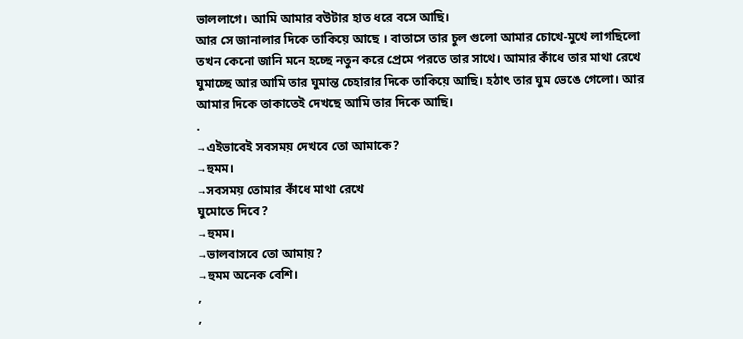ভাললাগে। আমি আমার বউটার হাত ধরে বসে আছি।
আর সে জানালার দিকে তাকিয়ে আছে । বাতাসে তার চুল গুলো আমার চোখে-মুখে লাগছিলো তখন কেনো জানি মনে হচ্ছে নতুন করে প্রেমে পরতে তার সাথে। আমার কাঁধে তার মাথা রেখে ঘুমাচ্ছে আর আমি তার ঘুমান্ত চেহারার দিকে তাকিয়ে আছি। হঠাৎ তার ঘুম ভেঙে গেলো। আর আমার দিকে তাকাতেই দেখছে আমি তার দিকে আছি।
.
→এইভাবেই সবসময় দেখবে তো আমাকে?
→হুমম।
→সবসময় তোমার কাঁধে মাথা রেখে
ঘুমোতে দিবে?
→হুমম।
→ভালবাসবে তো আমায়?
→হুমম অনেক বেশি।
,
,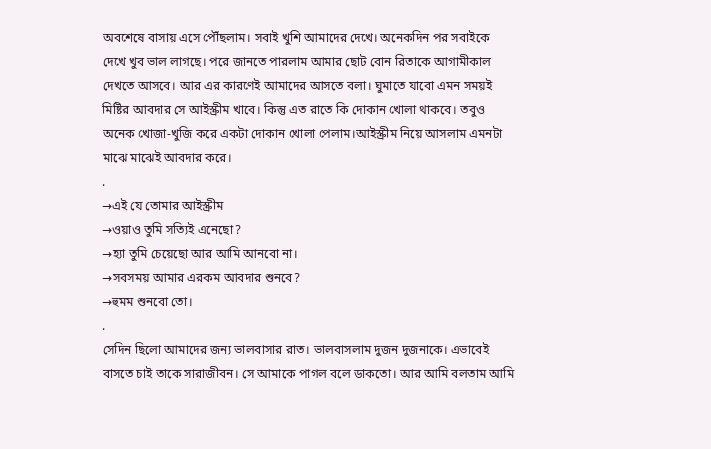অবশেষে বাসায় এসে পৌঁছলাম। সবাই খুশি আমাদের দেখে। অনেকদিন পর সবাইকে দেখে খুব ভাল লাগছে। পরে জানতে পারলাম আমার ছোট বোন রিতাকে আগামীকাল দেখতে আসবে। আর এর কারণেই আমাদের আসতে বলা। ঘুমাতে যাবো এমন সময়ই মিষ্টির আবদার সে আইস্ক্রীম খাবে। কিন্তু এত রাতে কি দোকান খোলা থাকবে। তবুও অনেক খোজা-খুজি করে একটা দোকান খোলা পেলাম।আইস্ক্রীম নিয়ে আসলাম এমনটা মাঝে মাঝেই আবদার করে।
.
→এই যে তোমার আইস্ক্রীম
→ওয়াও তুমি সত্যিই এনেছো?
→হ্যা তুমি চেয়েছো আর আমি আনবো না।
→সবসময় আমার এরকম আবদার শুনবে?
→হুমম শুনবো তো।
.
সেদিন ছিলো আমাদের জন্য ভালবাসার রাত। ভালবাসলাম দুজন দুজনাকে। এভাবেই বাসতে চাই তাকে সারাজীবন। সে আমাকে পাগল বলে ডাকতো। আর আমি বলতাম আমি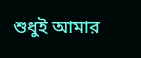শুধুই আমার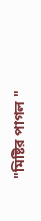"মিষ্টির পাগল "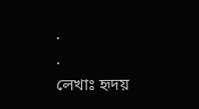.
.
লেখাঃ হৃদয়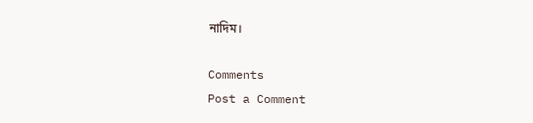নাদিম।

Comments
Post a Comment